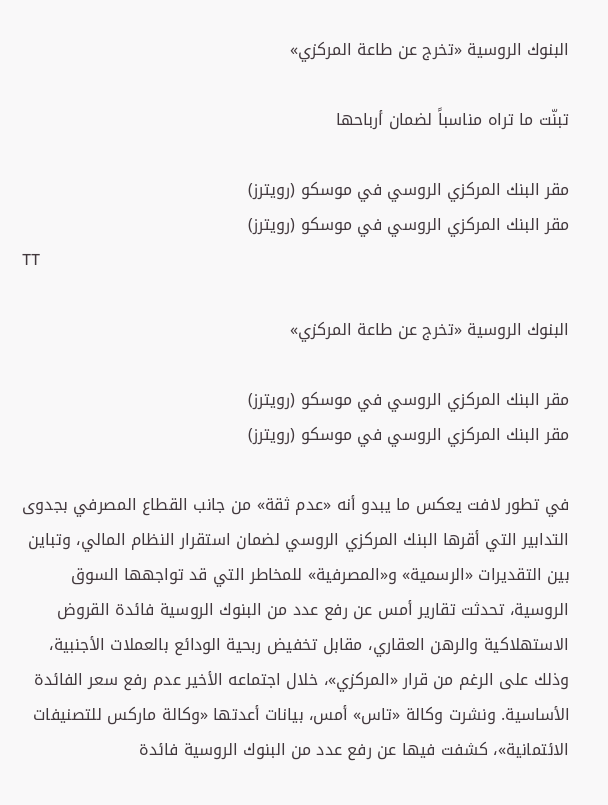البنوك الروسية «تخرج عن طاعة المركزي»

تبنّت ما تراه مناسباً لضمان أرباحها

مقر البنك المركزي الروسي في موسكو (رويترز)
مقر البنك المركزي الروسي في موسكو (رويترز)
TT

البنوك الروسية «تخرج عن طاعة المركزي»

مقر البنك المركزي الروسي في موسكو (رويترز)
مقر البنك المركزي الروسي في موسكو (رويترز)

في تطور لافت يعكس ما يبدو أنه «عدم ثقة» من جانب القطاع المصرفي بجدوى التدابير التي أقرها البنك المركزي الروسي لضمان استقرار النظام المالي، وتباين بين التقديرات «الرسمية» و«المصرفية» للمخاطر التي قد تواجهها السوق الروسية، تحدثت تقارير أمس عن رفع عدد من البنوك الروسية فائدة القروض الاستهلاكية والرهن العقاري، مقابل تخفيض ربحية الودائع بالعملات الأجنبية، وذلك على الرغم من قرار «المركزي»، خلال اجتماعه الأخير عدم رفع سعر الفائدة الأساسية. ونشرت وكالة «تاس» أمس، بيانات أعدتها «وكالة ماركس للتصنيفات الائتمانية»، كشفت فيها عن رفع عدد من البنوك الروسية فائدة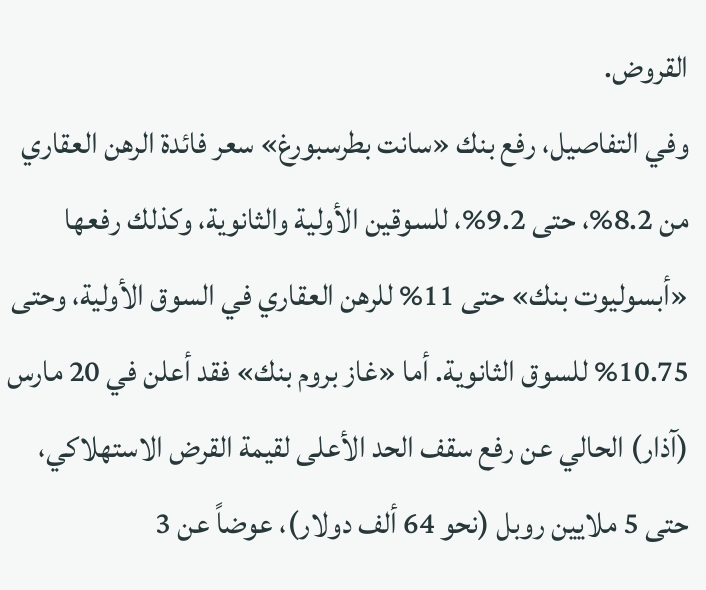القروض.
وفي التفاصيل، رفع بنك «سانت بطرسبورغ» سعر فائدة الرهن العقاري من 8.2%، حتى 9.2%، للسوقين الأولية والثانوية، وكذلك رفعها «أبسوليوت بنك» حتى 11% للرهن العقاري في السوق الأولية، وحتى 10.75% للسوق الثانوية. أما «غاز بروم بنك» فقد أعلن في 20 مارس (آذار) الحالي عن رفع سقف الحد الأعلى لقيمة القرض الاستهلاكي، حتى 5 ملايين روبل (نحو 64 ألف دولار)، عوضاً عن 3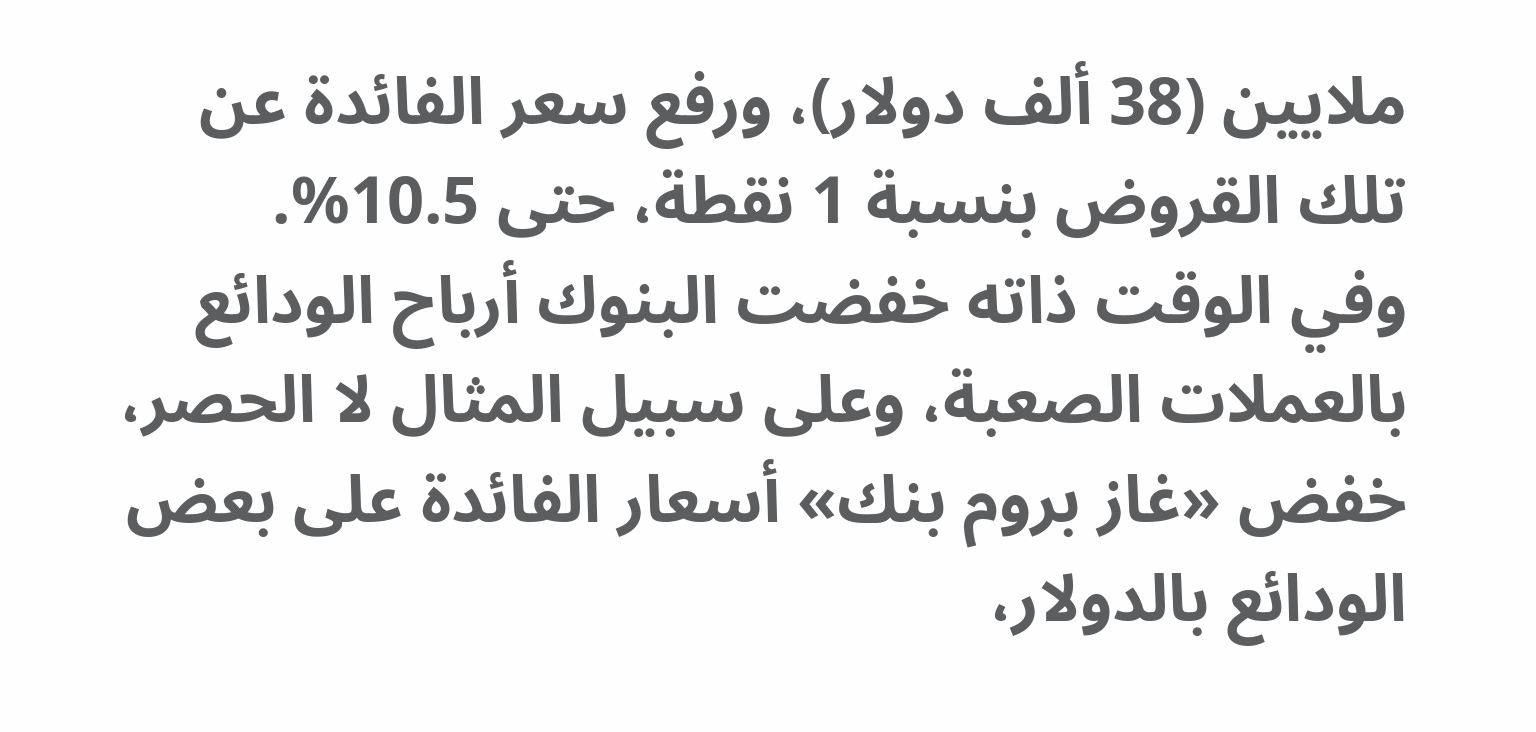ملايين (38 ألف دولار)، ورفع سعر الفائدة عن تلك القروض بنسبة 1 نقطة، حتى 10.5%.
وفي الوقت ذاته خفضت البنوك أرباح الودائع بالعملات الصعبة، وعلى سبيل المثال لا الحصر، خفض «غاز بروم بنك» أسعار الفائدة على بعض الودائع بالدولار،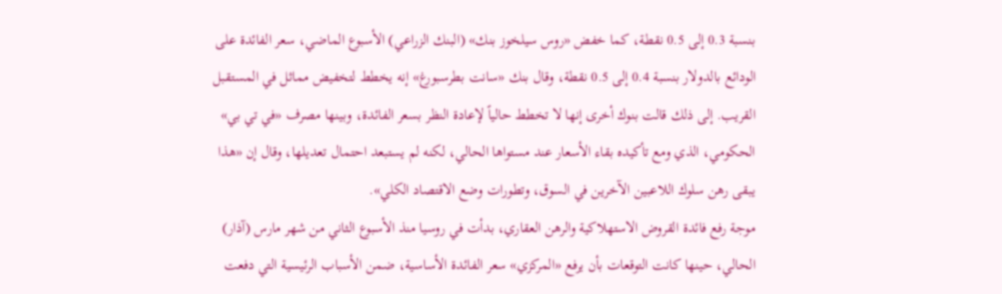بنسبة 0.3 إلى 0.5 نقطة، كما خفض «روس سيلخوز بنك» (البنك الزراعي) الأسبوع الماضي، سعر الفائدة على الودائع بالدولار بنسبة 0.4 إلى 0.5 نقطة، وقال بنك «سانت بطرسبورغ» إنه يخطط لتخفيض مماثل في المستقبل القريب. إلى ذلك قالت بنوك أخرى إنها لا تخطط حالياً لإعادة النظر بسعر الفائدة، وبينها مصرف «في تي بي» الحكومي، الذي ومع تأكيده بقاء الأسعار عند مستواها الحالي، لكنه لم يستبعد احتمال تعديلها، وقال إن «هذا يبقى رهن سلوك اللاعبين الآخرين في السوق، وتطورات وضع الاقتصاد الكلي».
موجة رفع فائدة القروض الاستهلاكية والرهن العقاري، بدأت في روسيا منذ الأسبوع الثاني من شهر مارس (آذار) الحالي، حينها كانت التوقعات بأن يرفع «المركزي» سعر الفائدة الأساسية، ضمن الأسباب الرئيسية التي دفعت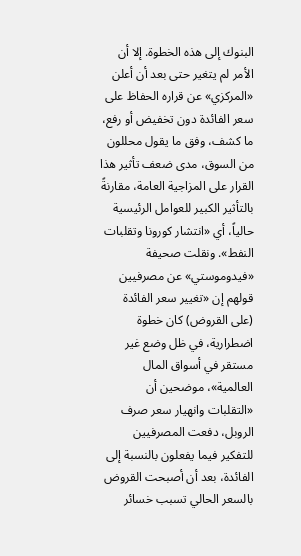البنوك إلى هذه الخطوة. إلا أن الأمر لم يتغير حتى بعد أن أعلن «المركزي» عن قراره الحفاظ على سعر الفائدة دون تخفيض أو رفع، ما كشف، وفق ما يقول محللون من السوق، مدى ضعف تأثير هذا القرار على المزاجية العامة، مقارنةً بالتأثير الكبير للعوامل الرئيسية حالياً، أي «انتشار كورونا وتقلبات النفط». ونقلت صحيفة «فيدوموستي» عن مصرفيين قولهم إن «تغيير سعر الفائدة (على القروض) كان خطوة اضطرارية، في ظل وضع غير مستقر في أسواق المال العالمية»، موضحين أن «التقلبات وانهيار سعر صرف الروبل، دفعت المصرفيين للتفكير فيما يفعلون بالنسبة إلى الفائدة، بعد أن أصبحت القروض بالسعر الحالي تسبب خسائر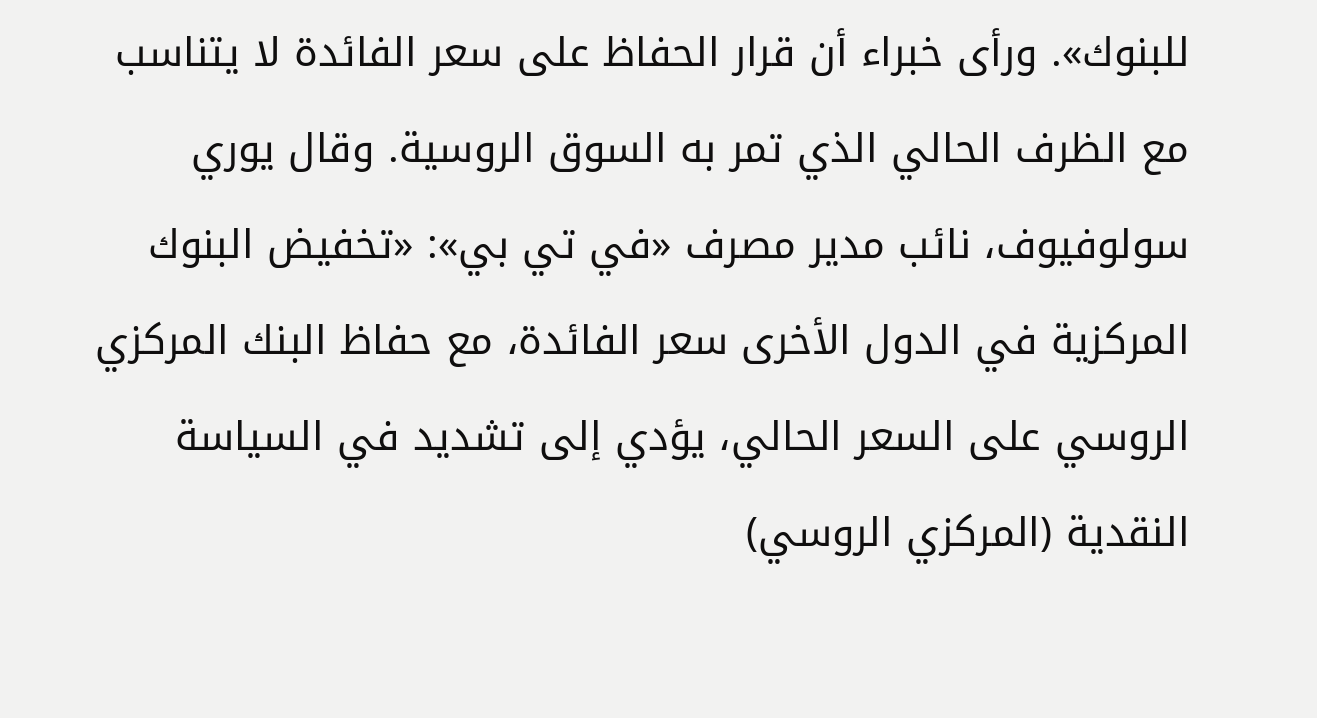للبنوك». ورأى خبراء أن قرار الحفاظ على سعر الفائدة لا يتناسب مع الظرف الحالي الذي تمر به السوق الروسية. وقال يوري سولوفيوف، نائب مدير مصرف «في تي بي»: «تخفيض البنوك المركزية في الدول الأخرى سعر الفائدة، مع حفاظ البنك المركزي الروسي على السعر الحالي، يؤدي إلى تشديد في السياسة النقدية (المركزي الروسي)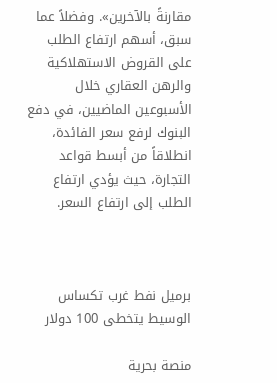مقارنةً بالآخرين». وفضلاً عما سبق، أسهم ارتفاع الطلب على القروض الاستهلاكية والرهن العقاري خلال الأسبوعين الماضيين، في دفع البنوك لرفع سعر الفائدة، انطلاقاً من أبسط قواعد التجارة، حيث يؤدي ارتفاع الطلب إلى ارتفاع السعر.



برميل نفط غرب تكساس الوسيط يتخطى 100 دولار

منصة بحرية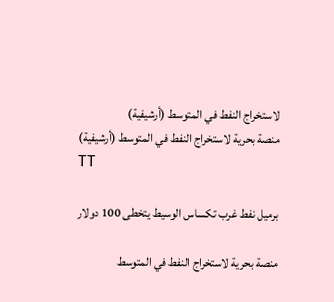لاستخراج النفط في المتوسط (أرشيفية)
منصة بحرية لاستخراج النفط في المتوسط (أرشيفية)
TT

برميل نفط غرب تكساس الوسيط يتخطى 100 دولار

منصة بحرية لاستخراج النفط في المتوسط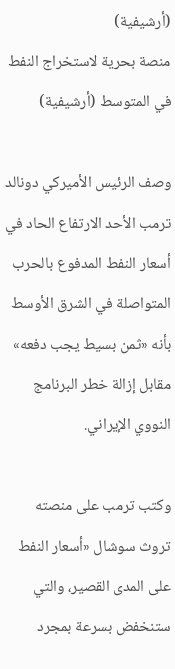(أرشيفية)
منصة بحرية لاستخراج النفط في المتوسط (أرشيفية)

وصف الرئيس الأميركي دونالد ترمب الأحد الارتفاع الحاد في أسعار النفط المدفوع بالحرب المتواصلة في الشرق الأوسط بأنه «ثمن بسيط يجب دفعه» مقابل إزالة خطر البرنامج النووي الإيراني.

وكتب ترمب على منصته تروث سوشال «أسعار النفط على المدى القصير، والتي ستنخفض بسرعة بمجرد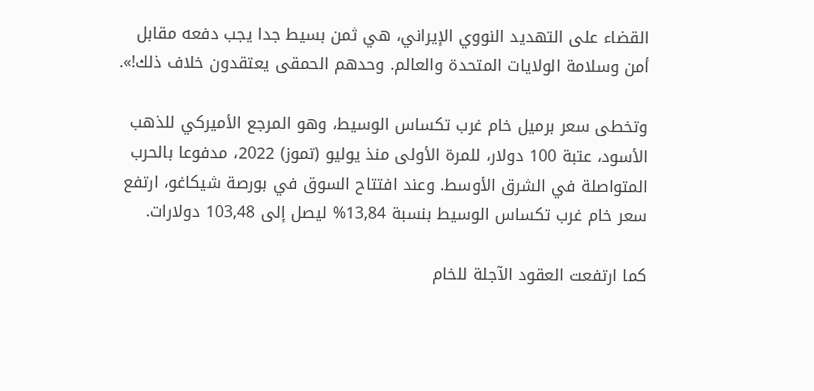القضاء على التهديد النووي الإيراني، هي ثمن بسيط جدا يجب دفعه مقابل أمن وسلامة الولايات المتحدة والعالم. وحدهم الحمقى يعتقدون خلاف ذلك!».

وتخطى سعر برميل خام غرب تكساس الوسيط، وهو المرجع الأميركي للذهب الأسود، عتبة 100 دولار، للمرة الأولى منذ يوليو (تموز) 2022، مدفوعا بالحرب المتواصلة في الشرق الأوسط. وعند افتتاح السوق في بورصة شيكاغو، ارتفع سعر خام غرب تكساس الوسيط بنسبة 13,84% ليصل إلى 103,48 دولارات.

كما ارتفعت العقود الآجلة للخام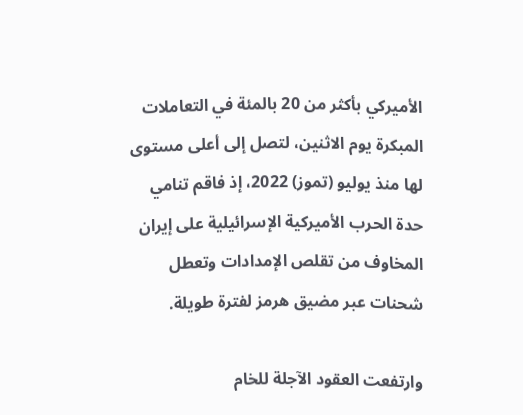الأميركي بأكثر من 20 بالمئة في التعاملات المبكرة يوم الاثنين، لتصل إلى أعلى ‌مستوى لها ‌منذ يوليو ‌(تموز) 2022، إذ فاقم تنامي حدة الحرب الأميركية الإسرائيلية على إيران المخاوف من تقلص الإمدادات وتعطل شحنات عبر ‌مضيق ‌هرمز لفترة طويلة.

وارتفعت ‌العقود الآجلة ‌للخام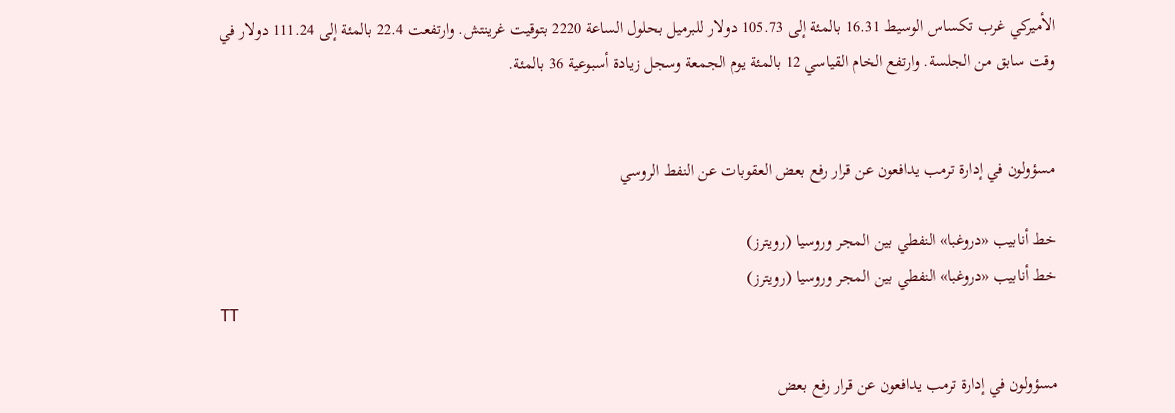الأميركي غرب تكساس الوسيط 16.31 بالمئة إلى 105.73 دولار للبرميل بحلول الساعة 2220 بتوقيت غرينتش. وارتفعت 22.4 بالمئة إلى 111.24 دولار في وقت سابق من الجلسة. وارتفع الخام القياسي 12 بالمئة يوم الجمعة وسجل زيادة أسبوعية 36 بالمئة.


مسؤولون في إدارة ترمب يدافعون عن قرار رفع بعض العقوبات عن النفط الروسي

خط أنابيب «دروغبا» النفطي بين المجر وروسيا (رويترز)
خط أنابيب «دروغبا» النفطي بين المجر وروسيا (رويترز)
TT

مسؤولون في إدارة ترمب يدافعون عن قرار رفع بعض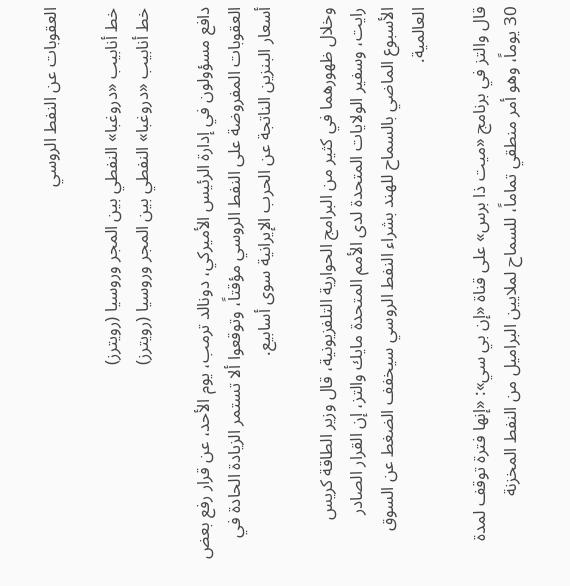العقوبات عن النفط الروسي

خط أنابيب «دروغبا» النفطي بين المجر وروسيا (رويترز)
خط أنابيب «دروغبا» النفطي بين المجر وروسيا (رويترز)

دافع مسؤولون في إدارة الرئيس الأميركي، دونالد ترمب، يوم الأحد، عن قرار رفع بعض العقوبات المفروضة على النفط الروسي مؤقتاً، وتوقعوا ألا تستمر الزيادة الحادة في أسعار البنزين الناتجة عن الحرب الإيرانية سوى أسابيع.

وخلال ظهورهما في كثير من البرامج الحوارية التلفزيونية، قال وزير الطاقة كريس رايت، وسفير الولايات المتحدة لدى الأمم المتحدة مايك والتز، إن القرار الصادر الأسبوع الماضي بالسماح للهند بشراء النفط الروسي سيخفف الضغط عن السوق العالمية.

قال والتز في برنامج «ميت ذا برس» على قناة «إن بي سي»: «إنها فترة توقف لمدة 30 يوماً، وهو أمر منطقي تماماً، للسماح لملايين البراميل من النفط المخزنة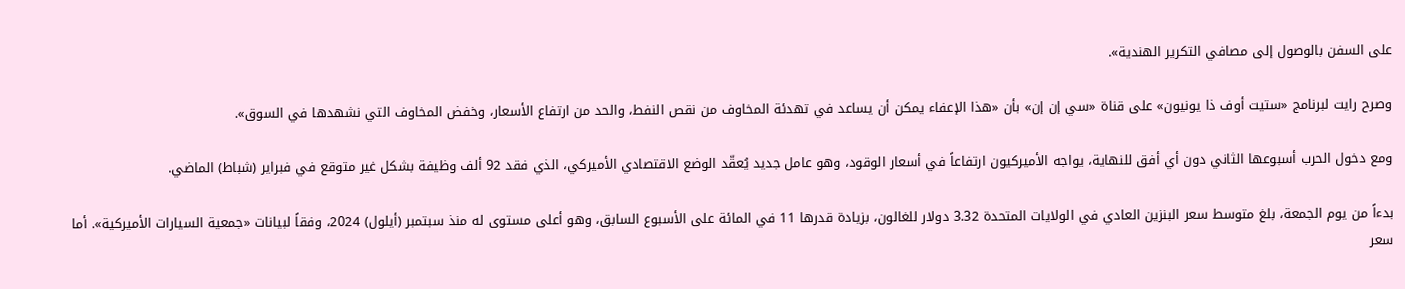على السفن بالوصول إلى مصافي التكرير الهندية».

وصرح رايت لبرنامج «ستيت أوف ذا يونيون» على قناة «سي إن إن» بأن «هذا الإعفاء يمكن أن يساعد في تهدئة المخاوف من نقص النفط، والحد من ارتفاع الأسعار، وخفض المخاوف التي نشهدها في السوق».

ومع دخول الحرب أسبوعها الثاني دون أي أفق للنهاية، يواجه الأميركيون ارتفاعاً في أسعار الوقود، وهو عامل جديد يُعقّد الوضع الاقتصادي الأميركي، الذي فقد 92 ألف وظيفة بشكل غير متوقع في فبراير (شباط) الماضي.

بدءاً من يوم الجمعة، بلغ متوسط سعر البنزين العادي في الولايات المتحدة 3.32 دولار للغالون، بزيادة قدرها 11 في المائة على الأسبوع السابق، وهو أعلى مستوى له منذ سبتمبر (أيلول) 2024، وفقاً لبيانات «جمعية السيارات الأميركية». أما سعر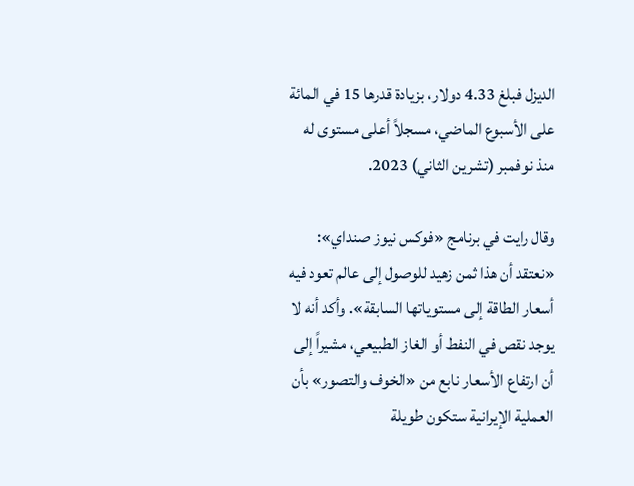الديزل فبلغ 4.33 دولار، بزيادة قدرها 15 في المائة على الأسبوع الماضي، مسجلاً أعلى مستوى له منذ نوفمبر (تشرين الثاني) 2023.

وقال رايت في برنامج «فوكس نيوز صنداي»: «نعتقد أن هذا ثمن زهيد للوصول إلى عالم تعود فيه أسعار الطاقة إلى مستوياتها السابقة». وأكد أنه لا يوجد نقص في النفط أو الغاز الطبيعي، مشيراً إلى أن ارتفاع الأسعار نابع من «الخوف والتصور» بأن العملية الإيرانية ستكون طويلة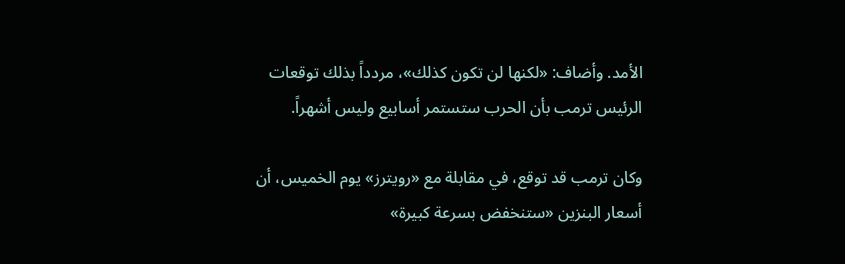الأمد. وأضاف: «لكنها لن تكون كذلك»، مردداً بذلك توقعات الرئيس ترمب بأن الحرب ستستمر أسابيع وليس أشهراً.

وكان ترمب قد توقع، في مقابلة مع «رويترز» يوم الخميس، أن أسعار البنزين «ستنخفض بسرعة كبيرة»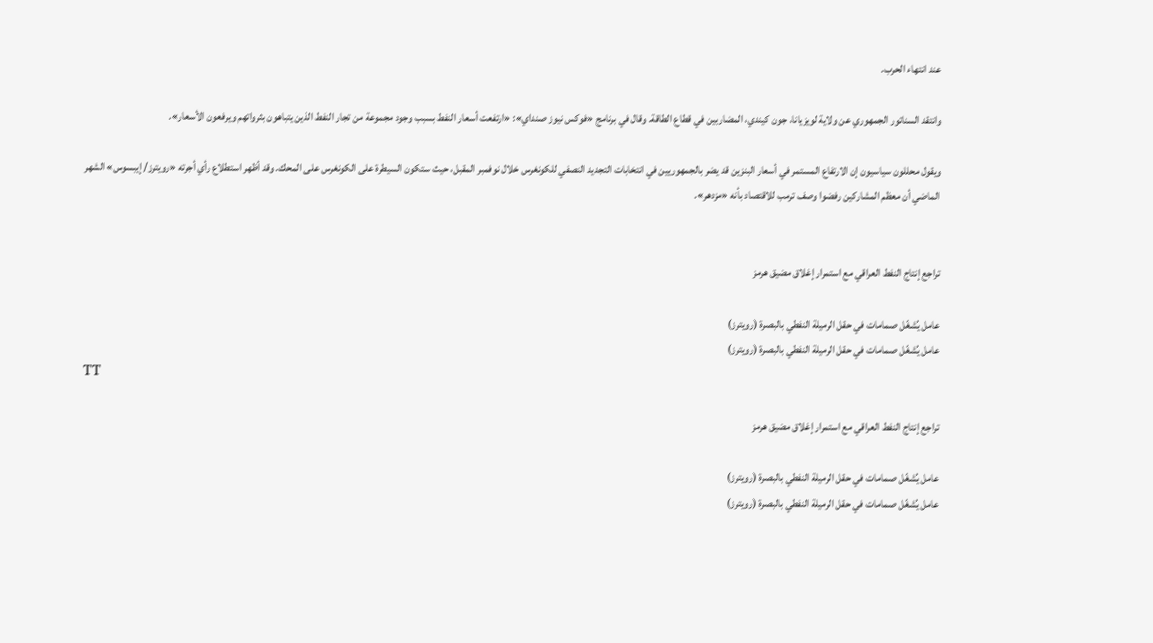عند انتهاء الحرب.

وانتقد السناتور الجمهوري عن ولاية لويزيانا، جون كيندي، المضاربين في قطاع الطاقة. وقال في برنامج «فوكس نيوز صنداي»: «ارتفعت أسعار النفط بسبب وجود مجموعة من تجار النفط الذين يتباهون بثرواتهم ويرفعون الأسعار».

ويقول محللون سياسيون إن الارتفاع المستمر في أسعار البنزين قد يضر بالجمهوريين في انتخابات التجديد النصفي للكونغرس خلال نوفمبر المقبل، حيث ستكون السيطرة على الكونغرس على المحك. وقد أظهر استطلاع رأي أجرته «رويترز/ إيبسوس» الشهر الماضي أن معظم المشاركين رفضوا وصف ترمب للاقتصاد بأنه «مزدهر».


تراجع إنتاج النفط العراقي مع استمرار إغلاق مضيق هرمز

عامل يُشغّل صمامات في حقل الرميلة النفطي بالبصرة (رويترز)
عامل يُشغّل صمامات في حقل الرميلة النفطي بالبصرة (رويترز)
TT

تراجع إنتاج النفط العراقي مع استمرار إغلاق مضيق هرمز

عامل يُشغّل صمامات في حقل الرميلة النفطي بالبصرة (رويترز)
عامل يُشغّل صمامات في حقل الرميلة النفطي بالبصرة (رويترز)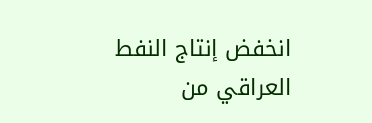انخفض إنتاج النفط العراقي من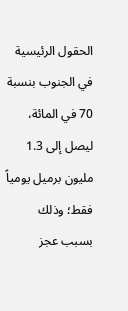الحقول الرئيسية في الجنوب بنسبة 70 في المائة، ليصل إلى 1.3 مليون برميل يومياً فقط؛ وذلك بسبب عجز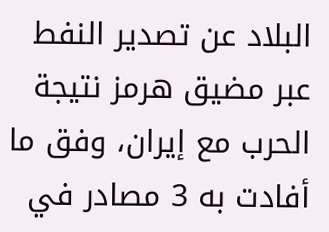البلاد عن تصدير النفط عبر مضيق هرمز نتيجة الحرب مع إيران، وفق ما أفادت به 3 مصادر في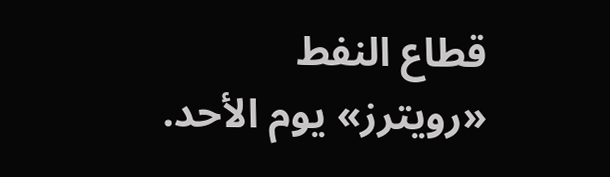قطاع النفط «رويترز» يوم الأحد.